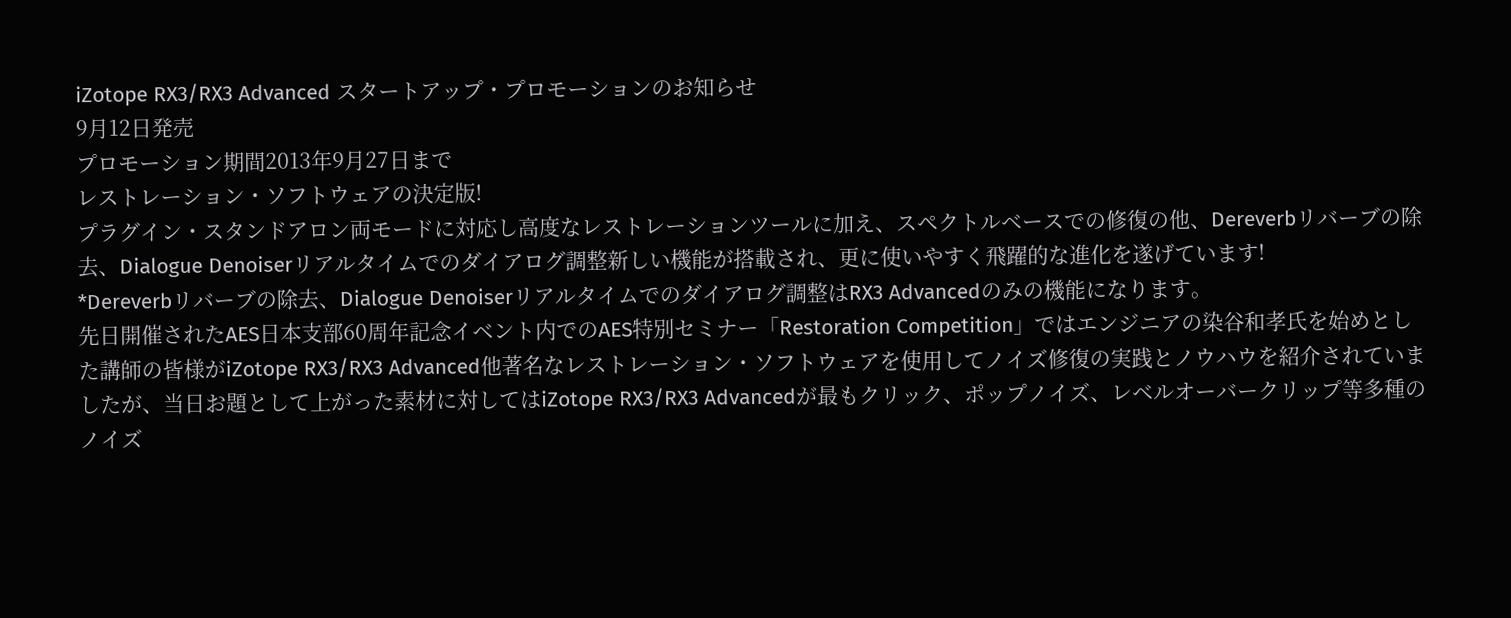iZotope RX3/RX3 Advanced スタートアップ・プロモーションのお知らせ
9月12日発売
プロモーション期間2013年9月27日まで
レストレーション・ソフトウェアの決定版!
プラグイン・スタンドアロン両モードに対応し高度なレストレーションツールに加え、スペクトルベースでの修復の他、Dereverbリバーブの除去、Dialogue Denoiserリアルタイムでのダイアログ調整新しい機能が搭載され、更に使いやすく飛躍的な進化を遂げています!
*Dereverbリバーブの除去、Dialogue Denoiserリアルタイムでのダイアログ調整はRX3 Advancedのみの機能になります。
先日開催されたAES日本支部60周年記念イベント内でのAES特別セミナー「Restoration Competition」ではエンジニアの染谷和孝氏を始めとした講師の皆様がiZotope RX3/RX3 Advanced他著名なレストレーション・ソフトウェアを使用してノイズ修復の実践とノウハウを紹介されていましたが、当日お題として上がった素材に対してはiZotope RX3/RX3 Advancedが最もクリック、ポップノイズ、レベルオーバークリップ等多種のノイズ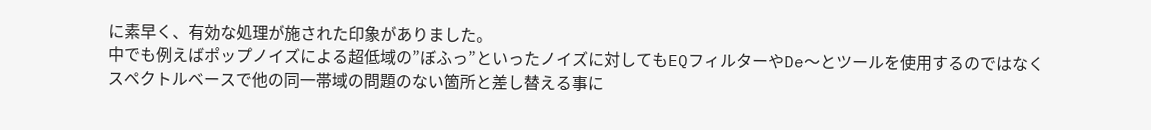に素早く、有効な処理が施された印象がありました。
中でも例えばポップノイズによる超低域の”ぼふっ”といったノイズに対してもEQフィルターやDe〜とツールを使用するのではなくスペクトルベースで他の同一帯域の問題のない箇所と差し替える事に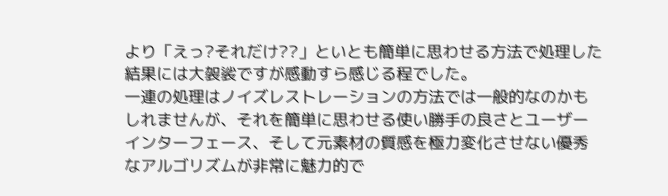より「えっ?それだけ??」といとも簡単に思わせる方法で処理した結果には大袈裟ですが感動すら感じる程でした。
一連の処理はノイズレストレーションの方法では一般的なのかもしれませんが、それを簡単に思わせる使い勝手の良さとユーザーインターフェース、そして元素材の質感を極力変化させない優秀なアルゴリズムが非常に魅力的で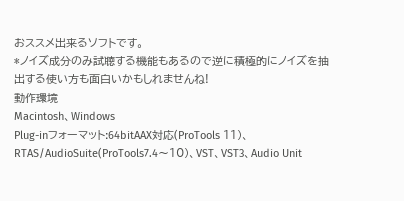おススメ出来るソフトです。
*ノイズ成分のみ試聴する機能もあるので逆に積極的にノイズを抽出する使い方も面白いかもしれませんね!
動作環境
Macintosh、Windows
Plug-inフォーマット:64bitAAX対応(ProTools 11)、RTAS/AudioSuite(ProTools7.4〜10)、VST、VST3、Audio Unit